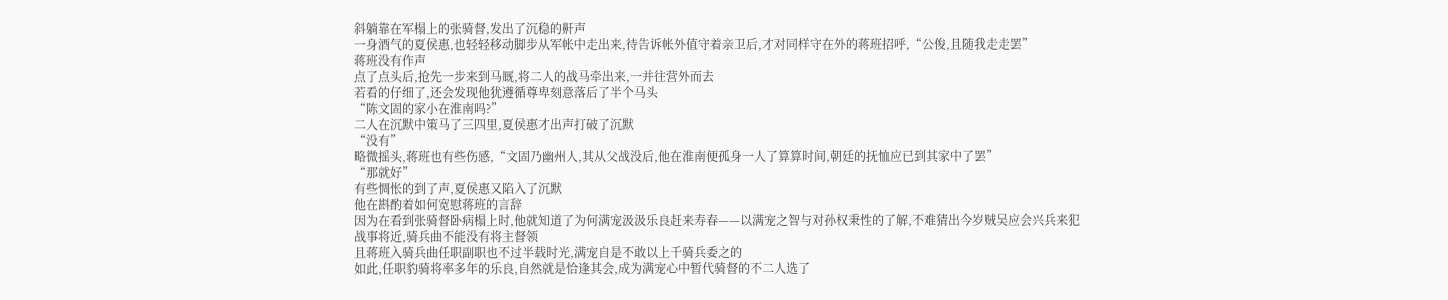斜躺靠在军榻上的张骑督,发出了沉稳的鼾声
一身酒气的夏侯惠,也轻轻移动脚步从军帐中走出来,待告诉帐外值守着亲卫后,才对同样守在外的蒋班招呼,“公俊,且随我走走罢”
蒋班没有作声
点了点头后,抢先一步来到马厩,将二人的战马牵出来,一并往营外而去
若看的仔细了,还会发现他犹遵循尊卑刻意落后了半个马头
“陈文固的家小在淮南吗?”
二人在沉默中策马了三四里,夏侯惠才出声打破了沉默
“没有”
略微摇头,蒋班也有些伤感,“文固乃幽州人,其从父战没后,他在淮南便孤身一人了算算时间,朝廷的抚恤应已到其家中了罢”
“那就好”
有些惆怅的到了声,夏侯惠又陷入了沉默
他在斟酌着如何宽慰蒋班的言辞
因为在看到张骑督卧病榻上时,他就知道了为何满宠汲汲乐良赶来寿春——以满宠之智与对孙权秉性的了解,不难猜出今岁贼吴应会兴兵来犯
战事将近,骑兵曲不能没有将主督领
且蒋班入骑兵曲任职副职也不过半载时光,满宠自是不敢以上千骑兵委之的
如此,任职豹骑将率多年的乐良,自然就是恰逢其会,成为满宠心中暂代骑督的不二人选了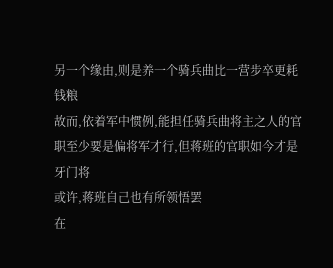另一个缘由,则是养一个骑兵曲比一营步卒更耗钱粮
故而,依着军中惯例,能担任骑兵曲将主之人的官职至少要是偏将军才行,但蒋班的官职如今才是牙门将
或许,蒋班自己也有所领悟罢
在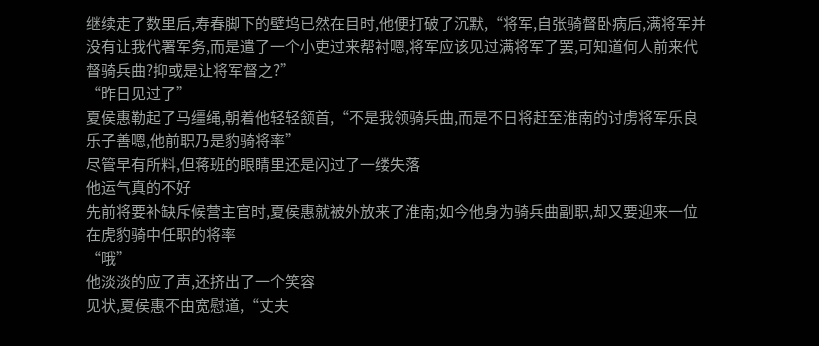继续走了数里后,寿春脚下的壁坞已然在目时,他便打破了沉默,“将军,自张骑督卧病后,满将军并没有让我代署军务,而是遣了一个小吏过来帮衬嗯,将军应该见过满将军了罢,可知道何人前来代督骑兵曲?抑或是让将军督之?”
“昨日见过了”
夏侯惠勒起了马缰绳,朝着他轻轻颔首,“不是我领骑兵曲,而是不日将赶至淮南的讨虏将军乐良乐子善嗯,他前职乃是豹骑将率”
尽管早有所料,但蒋班的眼睛里还是闪过了一缕失落
他运气真的不好
先前将要补缺斥候营主官时,夏侯惠就被外放来了淮南;如今他身为骑兵曲副职,却又要迎来一位在虎豹骑中任职的将率
“哦”
他淡淡的应了声,还挤出了一个笑容
见状,夏侯惠不由宽慰道,“丈夫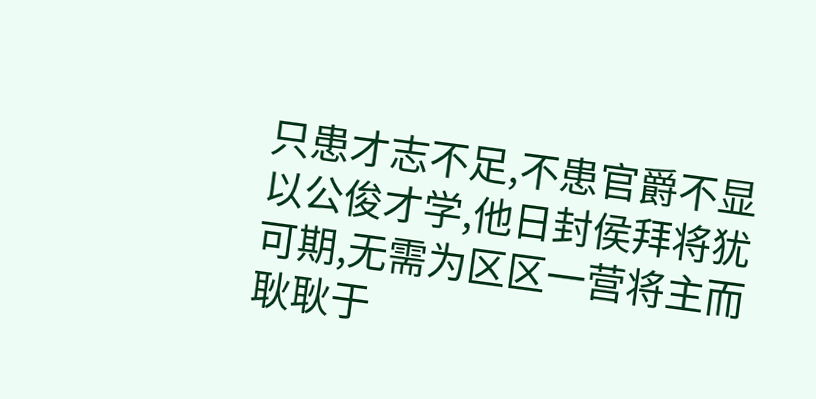只患才志不足,不患官爵不显以公俊才学,他日封侯拜将犹可期,无需为区区一营将主而耿耿于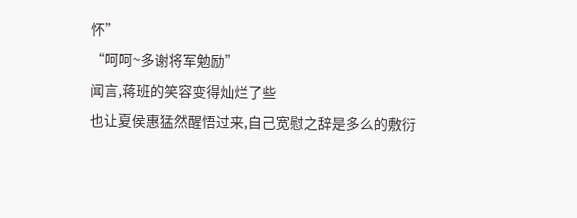怀”
“呵呵~多谢将军勉励”
闻言,蒋班的笑容变得灿烂了些
也让夏侯惠猛然醒悟过来,自己宽慰之辞是多么的敷衍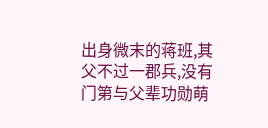出身微末的蒋班,其父不过一郡兵,没有门第与父辈功勋萌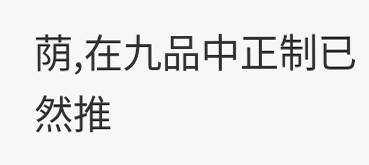荫,在九品中正制已然推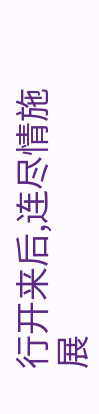行开来后,连尽情施展